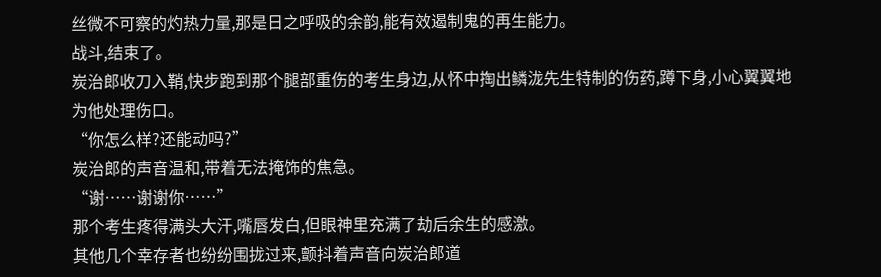丝微不可察的灼热力量,那是日之呼吸的余韵,能有效遏制鬼的再生能力。
战斗,结束了。
炭治郎收刀入鞘,快步跑到那个腿部重伤的考生身边,从怀中掏出鳞泷先生特制的伤药,蹲下身,小心翼翼地为他处理伤口。
“你怎么样?还能动吗?”
炭治郎的声音温和,带着无法掩饰的焦急。
“谢……谢谢你……”
那个考生疼得满头大汗,嘴唇发白,但眼神里充满了劫后余生的感激。
其他几个幸存者也纷纷围拢过来,颤抖着声音向炭治郎道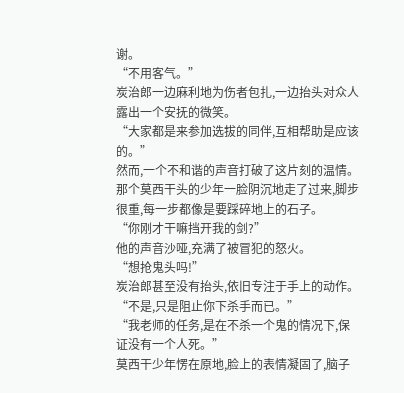谢。
“不用客气。”
炭治郎一边麻利地为伤者包扎,一边抬头对众人露出一个安抚的微笑。
“大家都是来参加选拔的同伴,互相帮助是应该的。”
然而,一个不和谐的声音打破了这片刻的温情。
那个莫西干头的少年一脸阴沉地走了过来,脚步很重,每一步都像是要踩碎地上的石子。
“你刚才干嘛挡开我的剑?”
他的声音沙哑,充满了被冒犯的怒火。
“想抢鬼头吗!”
炭治郎甚至没有抬头,依旧专注于手上的动作。
“不是,只是阻止你下杀手而已。”
“我老师的任务,是在不杀一个鬼的情况下,保证没有一个人死。”
莫西干少年愣在原地,脸上的表情凝固了,脑子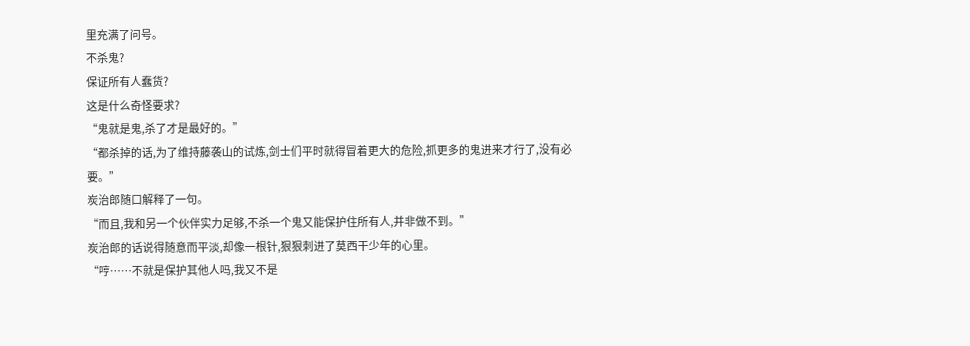里充满了问号。
不杀鬼?
保证所有人蠢货?
这是什么奇怪要求?
“鬼就是鬼,杀了才是最好的。”
“都杀掉的话,为了维持藤袭山的试炼,剑士们平时就得冒着更大的危险,抓更多的鬼进来才行了,没有必要。”
炭治郎随口解释了一句。
“而且,我和另一个伙伴实力足够,不杀一个鬼又能保护住所有人,并非做不到。”
炭治郎的话说得随意而平淡,却像一根针,狠狠刺进了莫西干少年的心里。
“哼……不就是保护其他人吗,我又不是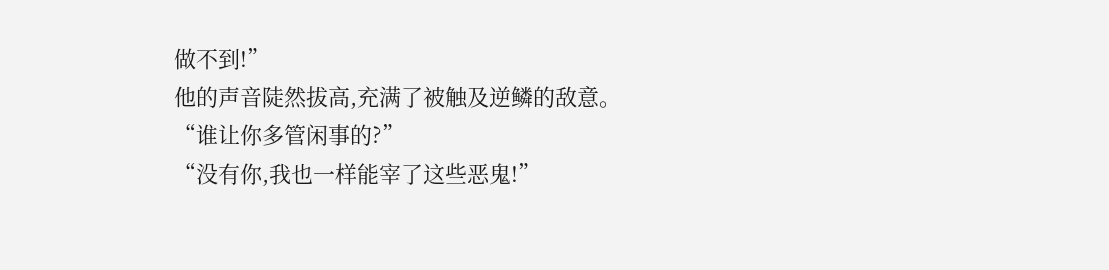做不到!”
他的声音陡然拔高,充满了被触及逆鳞的敌意。
“谁让你多管闲事的?”
“没有你,我也一样能宰了这些恶鬼!”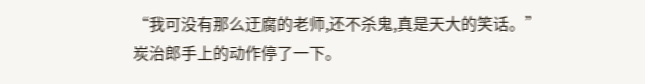“我可没有那么迂腐的老师,还不杀鬼,真是天大的笑话。”
炭治郎手上的动作停了一下。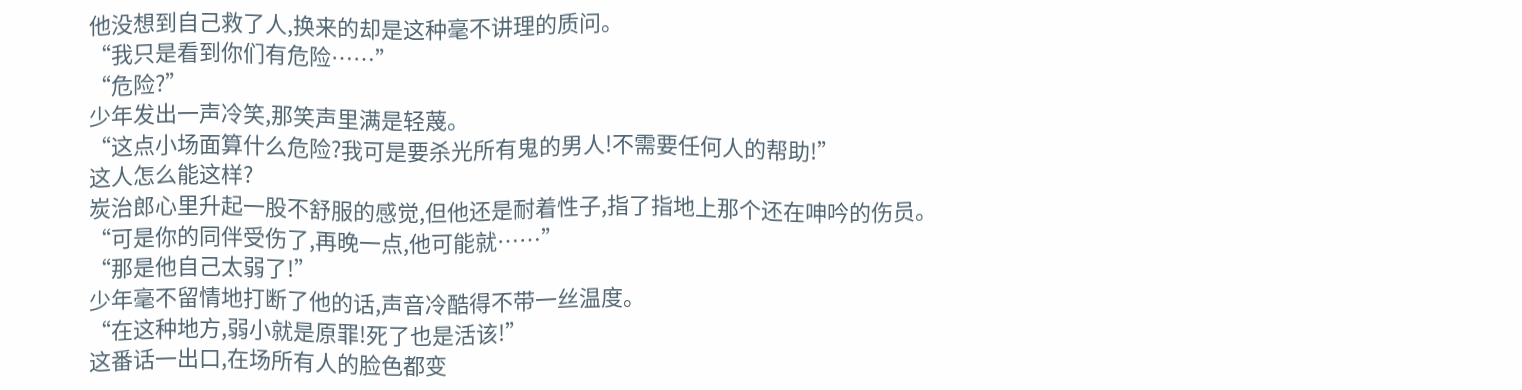他没想到自己救了人,换来的却是这种毫不讲理的质问。
“我只是看到你们有危险……”
“危险?”
少年发出一声冷笑,那笑声里满是轻蔑。
“这点小场面算什么危险?我可是要杀光所有鬼的男人!不需要任何人的帮助!”
这人怎么能这样?
炭治郎心里升起一股不舒服的感觉,但他还是耐着性子,指了指地上那个还在呻吟的伤员。
“可是你的同伴受伤了,再晚一点,他可能就……”
“那是他自己太弱了!”
少年毫不留情地打断了他的话,声音冷酷得不带一丝温度。
“在这种地方,弱小就是原罪!死了也是活该!”
这番话一出口,在场所有人的脸色都变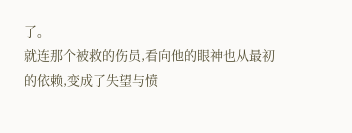了。
就连那个被救的伤员,看向他的眼神也从最初的依赖,变成了失望与愤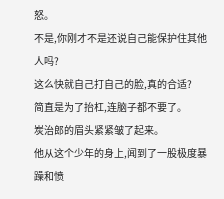怒。
不是,你刚才不是还说自己能保护住其他人吗?
这么快就自己打自己的脸,真的合适?
简直是为了抬杠,连脑子都不要了。
炭治郎的眉头紧紧皱了起来。
他从这个少年的身上,闻到了一股极度暴躁和愤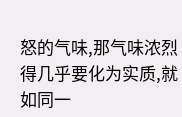怒的气味,那气味浓烈得几乎要化为实质,就如同一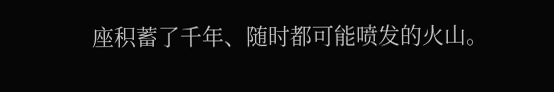座积蓄了千年、随时都可能喷发的火山。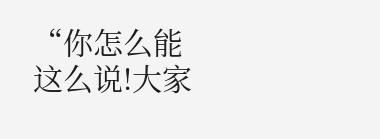“你怎么能这么说!大家